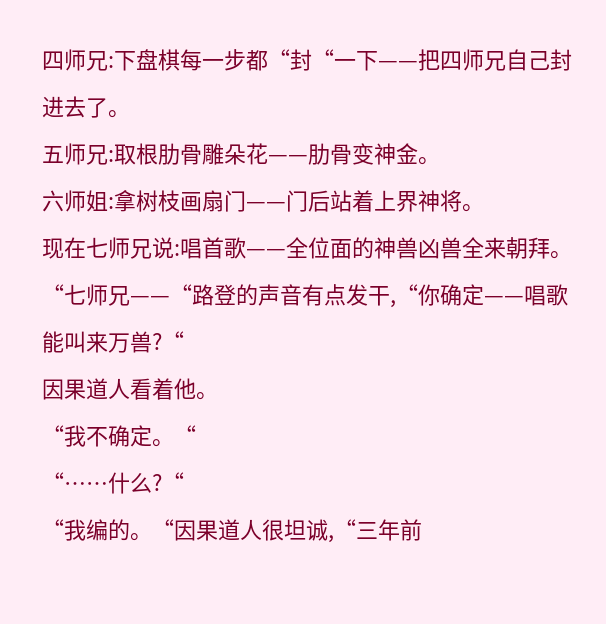四师兄:下盘棋每一步都“封“一下——把四师兄自己封进去了。
五师兄:取根肋骨雕朵花——肋骨变神金。
六师姐:拿树枝画扇门——门后站着上界神将。
现在七师兄说:唱首歌——全位面的神兽凶兽全来朝拜。
“七师兄——“路登的声音有点发干,“你确定——唱歌能叫来万兽?“
因果道人看着他。
“我不确定。“
“……什么?“
“我编的。“因果道人很坦诚,“三年前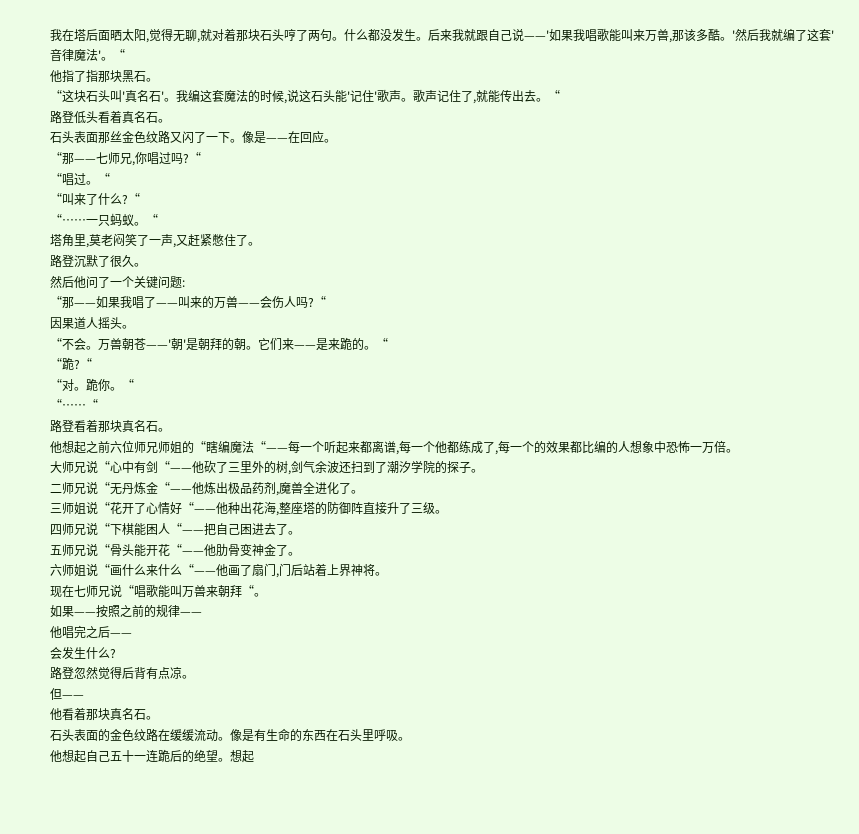我在塔后面晒太阳,觉得无聊,就对着那块石头哼了两句。什么都没发生。后来我就跟自己说——'如果我唱歌能叫来万兽,那该多酷。'然后我就编了这套'音律魔法'。“
他指了指那块黑石。
“这块石头叫'真名石'。我编这套魔法的时候,说这石头能'记住'歌声。歌声记住了,就能传出去。“
路登低头看着真名石。
石头表面那丝金色纹路又闪了一下。像是——在回应。
“那——七师兄,你唱过吗?“
“唱过。“
“叫来了什么?“
“……一只蚂蚁。“
塔角里,莫老闷笑了一声,又赶紧憋住了。
路登沉默了很久。
然后他问了一个关键问题:
“那——如果我唱了——叫来的万兽——会伤人吗?“
因果道人摇头。
“不会。万兽朝苍——'朝'是朝拜的朝。它们来——是来跪的。“
“跪?“
“对。跪你。“
“……“
路登看着那块真名石。
他想起之前六位师兄师姐的“瞎编魔法“——每一个听起来都离谱,每一个他都练成了,每一个的效果都比编的人想象中恐怖一万倍。
大师兄说“心中有剑“——他砍了三里外的树,剑气余波还扫到了潮汐学院的探子。
二师兄说“无丹炼金“——他炼出极品药剂,魔兽全进化了。
三师姐说“花开了心情好“——他种出花海,整座塔的防御阵直接升了三级。
四师兄说“下棋能困人“——把自己困进去了。
五师兄说“骨头能开花“——他肋骨变神金了。
六师姐说“画什么来什么“——他画了扇门,门后站着上界神将。
现在七师兄说“唱歌能叫万兽来朝拜“。
如果——按照之前的规律——
他唱完之后——
会发生什么?
路登忽然觉得后背有点凉。
但——
他看着那块真名石。
石头表面的金色纹路在缓缓流动。像是有生命的东西在石头里呼吸。
他想起自己五十一连跪后的绝望。想起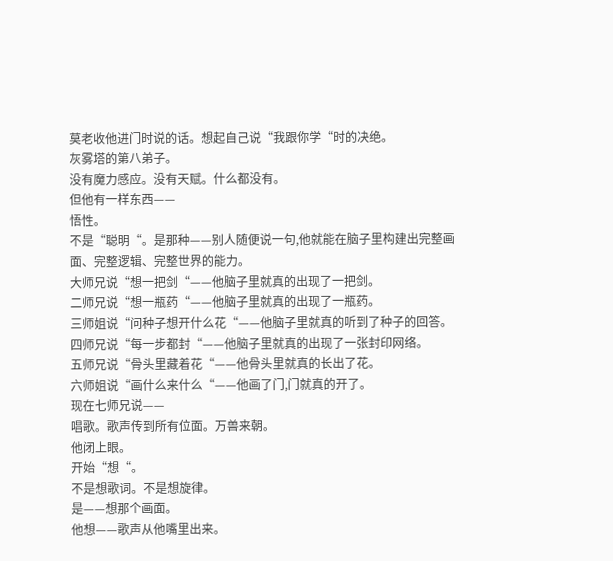莫老收他进门时说的话。想起自己说“我跟你学“时的决绝。
灰雾塔的第八弟子。
没有魔力感应。没有天赋。什么都没有。
但他有一样东西——
悟性。
不是“聪明“。是那种——别人随便说一句,他就能在脑子里构建出完整画面、完整逻辑、完整世界的能力。
大师兄说“想一把剑“——他脑子里就真的出现了一把剑。
二师兄说“想一瓶药“——他脑子里就真的出现了一瓶药。
三师姐说“问种子想开什么花“——他脑子里就真的听到了种子的回答。
四师兄说“每一步都封“——他脑子里就真的出现了一张封印网络。
五师兄说“骨头里藏着花“——他骨头里就真的长出了花。
六师姐说“画什么来什么“——他画了门,门就真的开了。
现在七师兄说——
唱歌。歌声传到所有位面。万兽来朝。
他闭上眼。
开始“想“。
不是想歌词。不是想旋律。
是——想那个画面。
他想——歌声从他嘴里出来。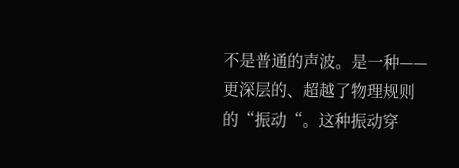不是普通的声波。是一种——更深层的、超越了物理规则的“振动“。这种振动穿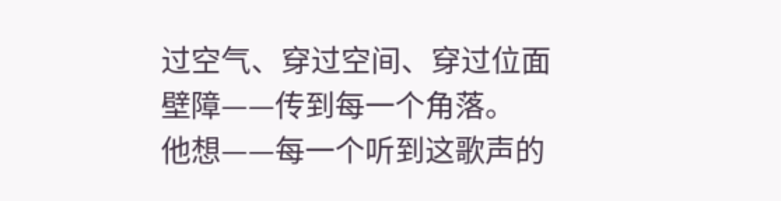过空气、穿过空间、穿过位面壁障——传到每一个角落。
他想——每一个听到这歌声的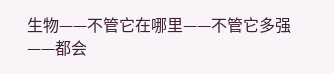生物——不管它在哪里——不管它多强——都会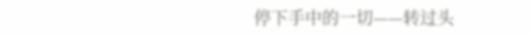停下手中的一切——转过头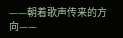——朝着歌声传来的方向——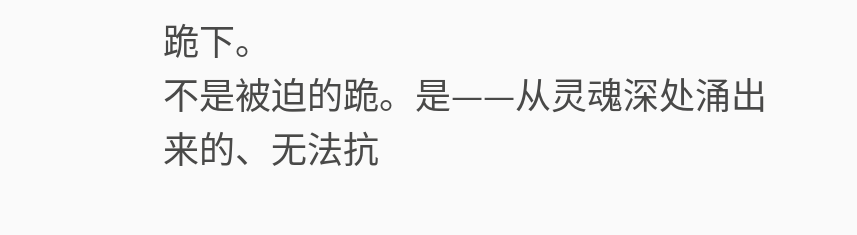跪下。
不是被迫的跪。是——从灵魂深处涌出来的、无法抗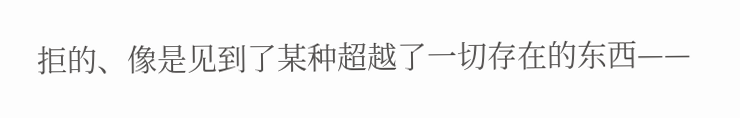拒的、像是见到了某种超越了一切存在的东西——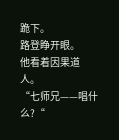跪下。
路登睁开眼。
他看着因果道人。
“七师兄——唱什么?“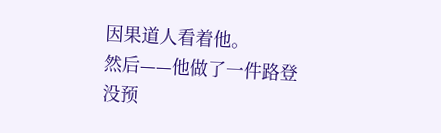因果道人看着他。
然后——他做了一件路登没预